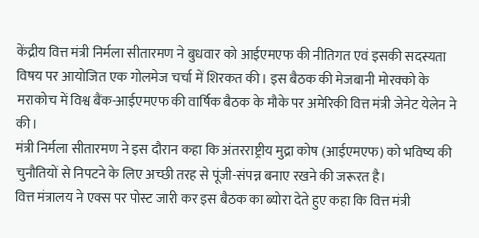केंद्रीय वित्त मंत्री निर्मला सीतारमण ने बुधवार को आईएमएफ की नीतिगत एवं इसकी सदस्यता विषय पर आयोजित एक गोलमेज चर्चा में शिरकत की। इस बैठक की मेजबानी मोरक्को के मराकोच में विश्व बैंक-आईएमएफ की वार्षिक बैठक के मौके पर अमेरिकी वित्त मंत्री जेनेट येलेन ने की।
मंत्री निर्मला सीतारमण ने इस दौरान कहा कि अंतरराष्ट्रीय मुद्रा कोष (आईएमएफ) को भविष्य की चुनौतियों से निपटने के लिए अच्छी तरह से पूंजी-संपन्न बनाए रखने की जरूरत है।
वित्त मंत्रालय ने एक्स पर पोस्ट जारी कर इस बैठक का ब्योरा देते हुए कहा कि वित्त मंत्री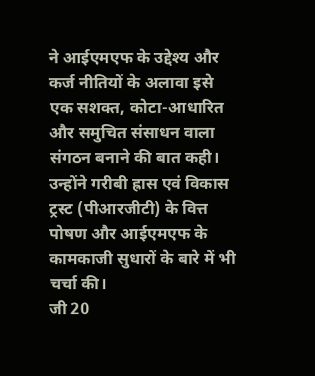ने आईएमएफ के उद्देश्य और कर्ज नीतियों के अलावा इसे एक सशक्त, कोटा-आधारित और समुचित संसाधन वाला संगठन बनाने की बात कही। उन्होंने गरीबी ह्रास एवं विकास ट्रस्ट (पीआरजीटी) के वित्त पोषण और आईएमएफ के कामकाजी सुधारों के बारे में भी चर्चा की।
जी 20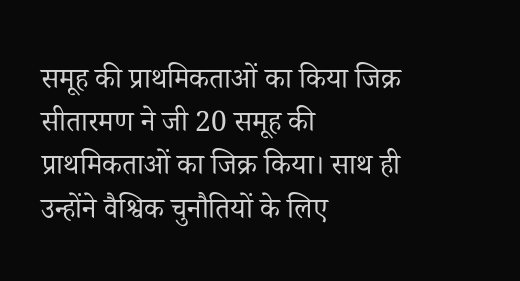समूह की प्राथमिकताओं का किया जिक्र
सीतारमण ने जी 20 समूह की प्राथमिकताओं का जिक्र किया। साथ ही उन्होंने वैश्विक चुनौतियों के लिए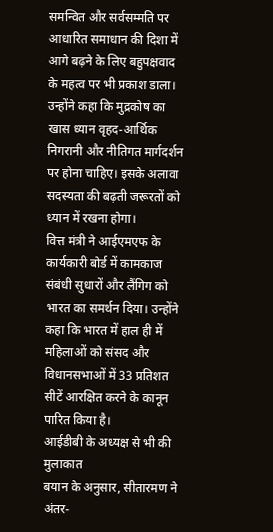समन्वित और सर्वसम्मति पर आधारित समाधान की दिशा में आगे बढ़ने के लिए बहुपक्षवाद के महत्व पर भी प्रकाश डाला।
उन्होंने कहा कि मुद्रकोष का खास ध्यान वृहद-आर्थिक निगरानी और नीतिगत मार्गदर्शन पर होना चाहिए। इसके अलावा सदस्यता की बढ़ती जरूरतों को ध्यान में रखना होगा।
वित्त मंत्री ने आईएमएफ के कार्यकारी बोर्ड में कामकाज संबंधी सुधारों और लैंगिग को भारत का समर्थन दिया। उन्होंने कहा कि भारत में हाल ही में महिलाओं को संसद और विधानसभाओं में 33 प्रतिशत सीटें आरक्षित करने के कानून पारित किया है।
आईडीबी के अध्यक्ष से भी की मुलाकात
बयान के अनुसार, सीतारमण ने अंतर-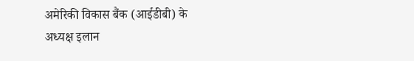अमेरिकी विकास बैंक (आईडीबी) के अध्यक्ष इलान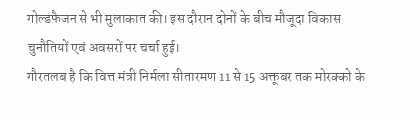गोल्डफैजन से भी मुलाकात की। इस दौरान दोनों के बीच मौजूदा विकास चुनौतियों एवं अवसरों पर चर्चा हुई।
गौरतलब है कि वित्त मंत्री निर्मला सीतारमण 11 से 15 अक्तूबर तक मोरक्को के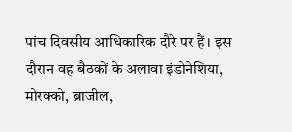पांच दिवसीय आधिकारिक दौरे पर हैं। इस दौरान वह बैठकों के अलावा इंडोनेशिया, मोरक्को, ब्राजील,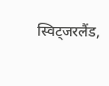स्विट्जरलैंड,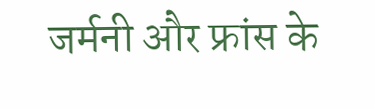जर्मनी और फ्रांस के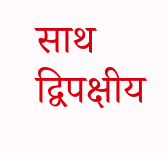साथ द्विपक्षीय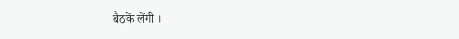बैठकें लेंगी ।